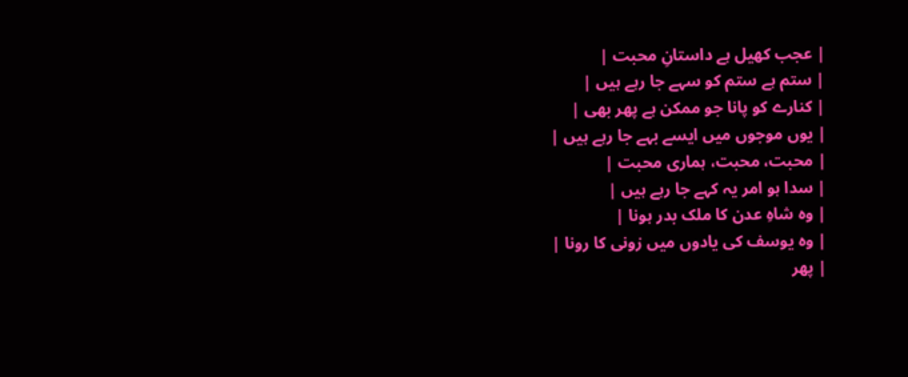| عجب کھیل ہے داستانِ محبت |
| ستم ہے ستم کو سہے جا رہے ہیں |
| کنارے کو پانا جو ممکن ہے پھر بھی |
| یوں موجوں میں ایسے بہے جا رہے ہیں |
| محبت، محبت، ہماری محبت |
| سدا ہو امر یہ کہے جا رہے ہیں |
| وہ شاہِ عدن کا ملک بدر ہونا |
| وہ یوسف کی یادوں میں زونی کا رونا |
| پھر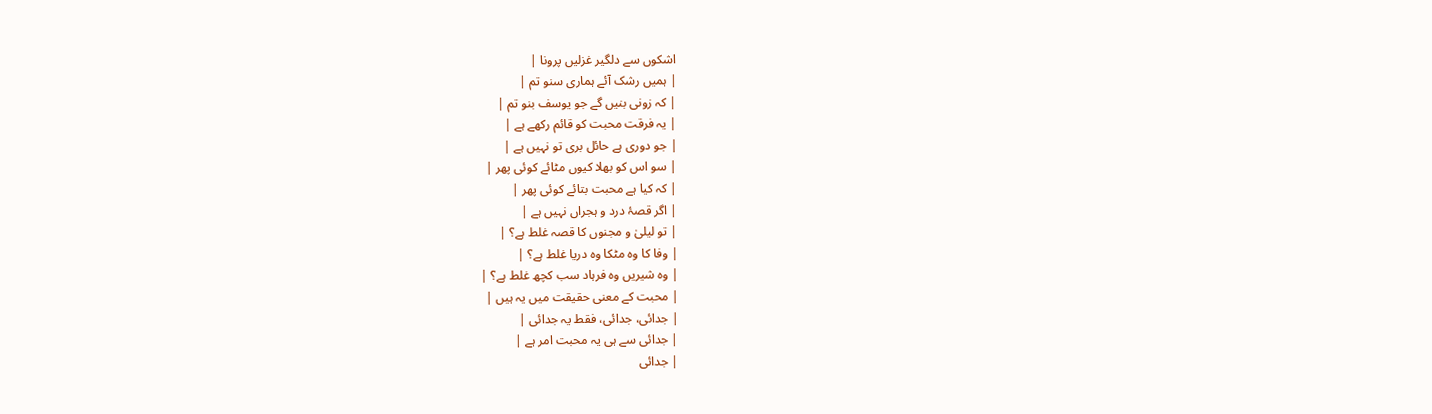اشکوں سے دلگیر غزلیں پرونا |
| ہمیں رشک آئے ہماری سنو تم |
| کہ زونی بنیں گے جو یوسف بنو تم |
| یہ فرقت محبت کو قائم رکھے ہے |
| جو دوری ہے حائل بری تو نہیں ہے |
| سو اس کو بھلا کیوں مٹائے کوئی پھر |
| کہ کیا ہے محبت بتائے کوئی پھر |
| اگر قصۂ درد و ہجراں نہیں ہے |
| تو لیلیٰ و مجنوں کا قصہ غلط ہے؟ |
| وفا کا وہ مٹکا وہ دریا غلط ہے؟ |
| وہ شیریں وہ فرہاد سب کچھ غلط ہے؟ |
| محبت کے معنی حقیقت میں یہ ہیں |
| جدائی، جدائی، فقط یہ جدائی |
| جدائی سے ہی یہ محبت امر ہے |
| جدائی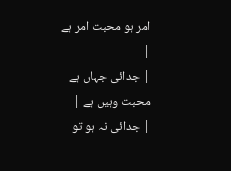امر ہو محبت امر ہے |
| جدائی جہاں ہے محبت وہیں ہے |
| جدائی نہ ہو تو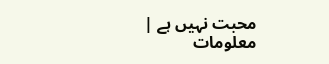محبت نہیں ہے |
معلومات